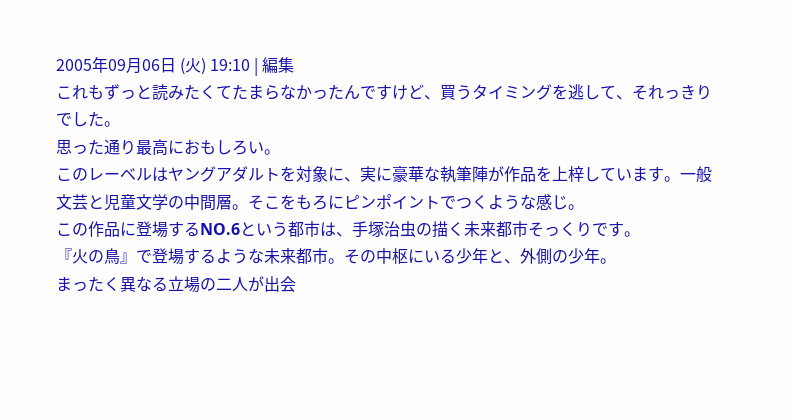2005年09月06日 (火) 19:10 | 編集
これもずっと読みたくてたまらなかったんですけど、買うタイミングを逃して、それっきりでした。
思った通り最高におもしろい。
このレーベルはヤングアダルトを対象に、実に豪華な執筆陣が作品を上梓しています。一般文芸と児童文学の中間層。そこをもろにピンポイントでつくような感じ。
この作品に登場するNO.6という都市は、手塚治虫の描く未来都市そっくりです。
『火の鳥』で登場するような未来都市。その中枢にいる少年と、外側の少年。
まったく異なる立場の二人が出会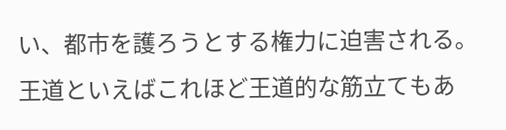い、都市を護ろうとする権力に迫害される。
王道といえばこれほど王道的な筋立てもあ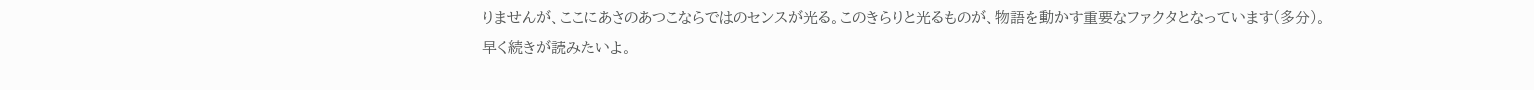りませんが、ここにあさのあつこならではのセンスが光る。このきらりと光るものが、物語を動かす重要なファクタとなっています(多分)。
早く続きが読みたいよ。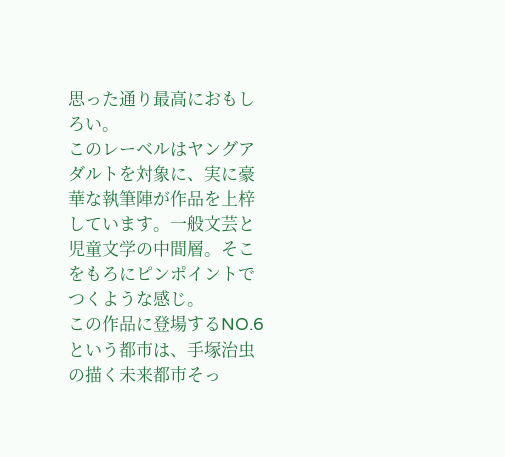思った通り最高におもしろい。
このレーベルはヤングアダルトを対象に、実に豪華な執筆陣が作品を上梓しています。一般文芸と児童文学の中間層。そこをもろにピンポイントでつくような感じ。
この作品に登場するNO.6という都市は、手塚治虫の描く未来都市そっ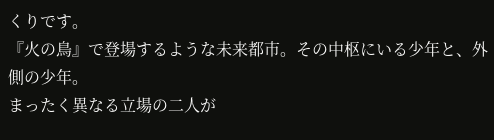くりです。
『火の鳥』で登場するような未来都市。その中枢にいる少年と、外側の少年。
まったく異なる立場の二人が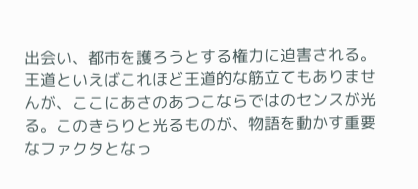出会い、都市を護ろうとする権力に迫害される。
王道といえばこれほど王道的な筋立てもありませんが、ここにあさのあつこならではのセンスが光る。このきらりと光るものが、物語を動かす重要なファクタとなっ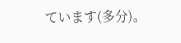ています(多分)。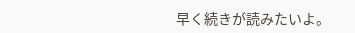早く続きが読みたいよ。